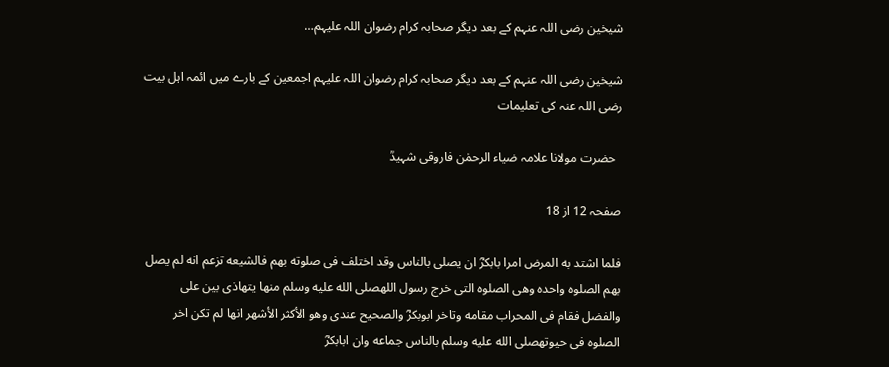شیخین رضی اللہ عنہم کے بعد دیگر صحابہ کرام رضوان اللہ علیہم…

شیخین رضی اللہ عنہم کے بعد دیگر صحابہ کرام رضوان اللہ علیہم اجمعین کے بارے میں ائمہ اہل بیت رضی اللہ عنہ کی تعلیمات

  حضرت مولانا علامہ ضیاء الرحمٰن فاروقی شہیدؒ

صفحہ 12 از 18

فلما اشتد به المرض امرا بابکرؓ ان یصلی بالناس وقد اختلف فی صلوته بهم فالشيعه تزعم انه لم يصل بهم الصلوه واحده وهی الصلوه التی خرج رسول اللهصلى الله عليه وسلم منها يتهاذی بين على والفضل فقام فى المحراب مقامه وتاخر ابوبكرؓ والصحيح عندى وهو الأكثر الأشهر انها لم تكن اخر الصلوه فی حيوتهصلى الله عليه وسلم بالناس جماعه وان ابابكرؓ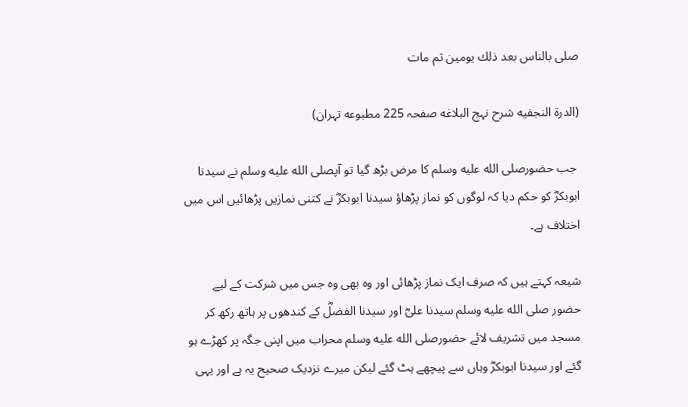صلی بالناس بعد ذلك يومين ثم مات

(الدرة النجفيه شرح نہج البلاغه صفحہ 225 مطبوعه تہران)

 جب حضورصلى الله عليه وسلم کا مرض بڑھ گیا تو آپصلى الله عليه وسلم نے سیدنا ابوبکرؓ کو حکم دیا کہ لوگوں کو نماز پڑھاؤ سیدنا ابوبکرؓ نے کتنی نمازیں پڑھائیں اس میں اختلاف ہے۔

شیعہ کہتے ہیں کہ صرف ایک نماز پڑھائی اور وہ بھی وہ جس میں شرکت کے لیے حضور صلى الله عليه وسلم سیدنا علیؓ اور سیدنا الفضلؓ کے کندھوں پر ہاتھ رکھ کر مسجد میں تشریف لائے حضورصلى الله عليه وسلم محراب میں اپنی جگہ پر کھڑے ہو گئے اور سیدنا ابوبکرؓ وہاں سے پیچھے ہٹ گئے لیکن میرے نزدیک صحیح یہ ہے اور یہی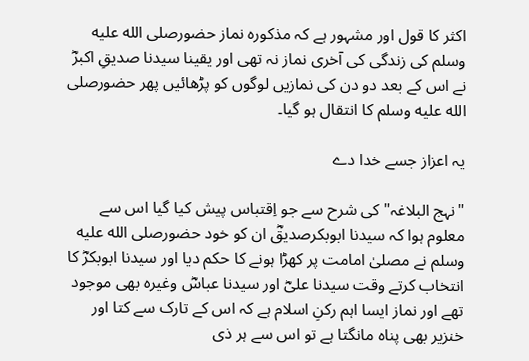اکثر کا قول اور مشہور ہے کہ مذکورہ نماز حضورصلى الله عليه وسلم کی زندگی کی آخری نماز نہ تھی اور یقینا سیدنا صدیقِ اکبرؓ نے اس کے بعد دو دن کی نمازیں لوگوں کو پڑھائیں پھر حضورصلى الله عليه وسلم کا انتقال ہو گیا۔

یہ اعزاز جسے خدا دے

"نہج البلاغہ" کی شرح سے جو اِقتباس پیش کیا گیا اس سے معلوم ہوا کہ سیدنا ابوبکرصدیقؓ ان کو خود حضورصلى الله عليه وسلم نے مصلیٰ امامت پر کھڑا ہونے کا حکم دیا اور سیدنا ابوبکرؓ کا انتخاب کرتے وقت سیدنا علیؓ اور سیدنا عباسؓ وغیرہ بھی موجود تھے اور نماز ایسا اہم رکنِ اسلام ہے کہ اس کے تارک سے کتا اور خنزیر بھی پناہ مانگتا ہے تو اس سے ہر ذی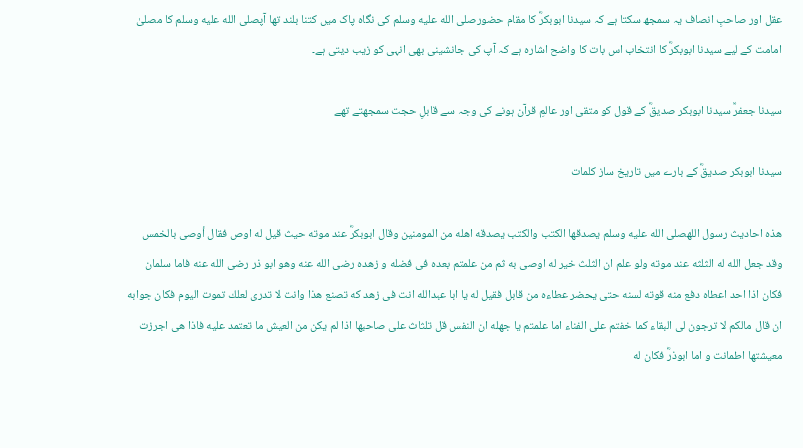عقل اور صاحبِ انصاف یہ سمجھ سکتا ہے کہ سیدنا ابوبکرؓ کا مقام حضورصلى الله عليه وسلم کی نگاہ پاک میں کتنا بلند تھا آپصلى الله عليه وسلم کا مصلیٰ امامت کے لیے سیدنا ابوبکرؓ کا انتخاب اس بات کا واضح اشارہ ہے کہ آپ کی جانشینی بھی انہی کو زیب دیتی ہے۔

سیدنا جعفرؒ سیدنا ابوبکر صدیقؓ کے قول کو متقی اور عالمِ قرآن ہونے کی وجہ سے قابلِ حجت سمجھتے تھے

سیدنا ابوبکر صدیقؓ کے بارے میں تاریخ ساز کلمات

هذه احاديث رسول اللهصلى الله عليه وسلم يصدقها الكتب والكتب يصدقه اهله من المومنين وقال ابوبكرؓ عند موته حيث قيل له اوص فقال أوصى بالخمس وقد جعل الله له الثلثه عند موته ولو علم ان الثلث خير له اوصى به ثم من علمتم بعده فی فضله و زهده رضی الله عنه وهو ابو ذر رضی الله عنه فاما سلمان فكان اذا احد اعطاه دفع منه قوته لسنه حتى يحضر عطاءه من قابل فقيل له يا ابا عبدالله انت فی زهد که تصنع هذا وانت لا تدرى لعلك تموت اليوم فكان جوابه ان قال مالكم لا ترجون لی البقاء كما خفتم على الفناء اما علمتم يا جهله ان النفس قل تلثاث على صاحبها اذا لم يكن من العيش ما تعتمد عليه فاذا هی اجرزت معيشتها اطمانت و اما ابوذرؓ فكان له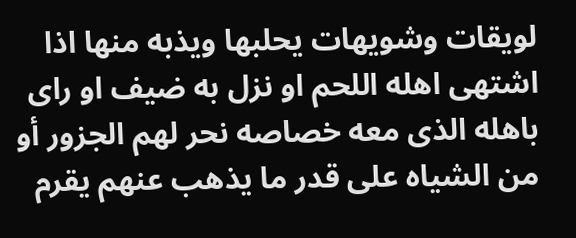لويقات وشويهات يحلبها ويذبه منها اذا اشتهى اهله اللحم او نزل به ضيف او رای باهله الذى معه خصاصه نحر لهم الجزور أو من الشياه على قدر ما يذهب عنهم يقرم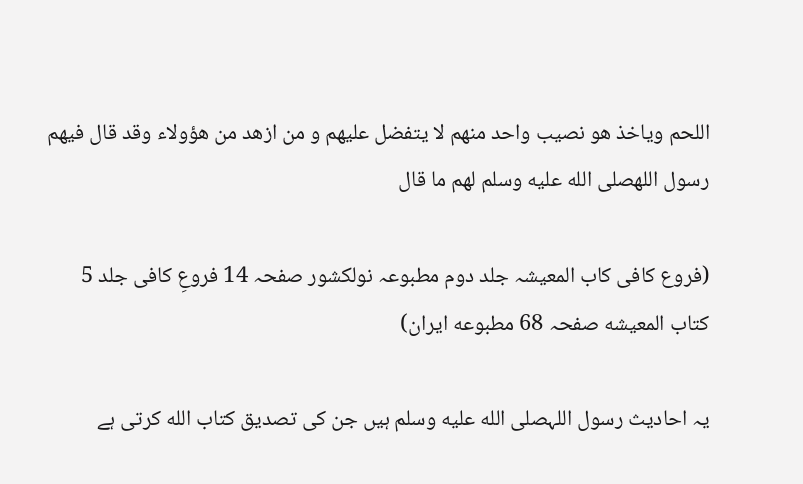اللحم وياخذ هو نصيب واحد منهم لا يتفضل عليهم و من ازهد من هؤولاء وقد قال فيهم رسول اللهصلى الله عليه وسلم لهم ما قال

(فروع کافی کاب المعیشہ جلد دوم مطبوعہ نولکشور صفحہ 14 فروعِ کافی جلد 5 كتاب المعیشه صفحہ 68 مطبوعه ایران)

یہ احادیث رسول اللہصلى الله عليه وسلم ہیں جن کی تصدیق کتاب الله کرتی ہے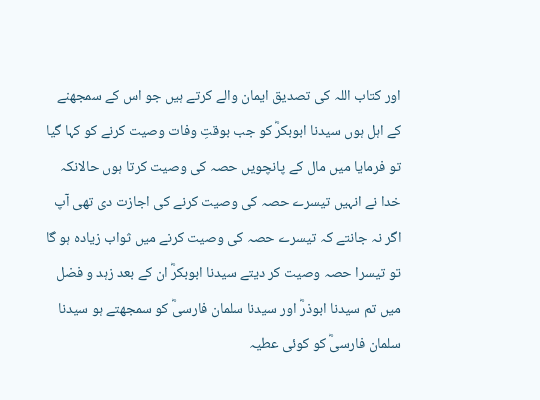اور کتاب اللہ کی تصدیق ایمان والے کرتے ہیں جو اس کے سمجھنے کے اہل ہوں سیدنا ابوبکرؓ کو جب بوقتِ وفات وصیت کرنے کو کہا گیا تو فرمایا میں مال کے پانچویں حصہ کی وصیت کرتا ہوں حالانکہ خدا نے انہیں تیسرے حصہ کی وصیت کرنے کی اجازت دی تھی آپ اگر نہ جانتے کہ تیسرے حصہ کی وصیت کرنے میں ثواب زیادہ ہو گا تو تیسرا حصہ وصیت کر دیتے سیدنا ابوبکرؓ ان کے بعد زہد و فضل میں تم سیدنا ابوذرؓ اور سیدنا سلمان فارسیؓ کو سمجھتے ہو سیدنا سلمان فارسیؓ کو کوئی عطیہ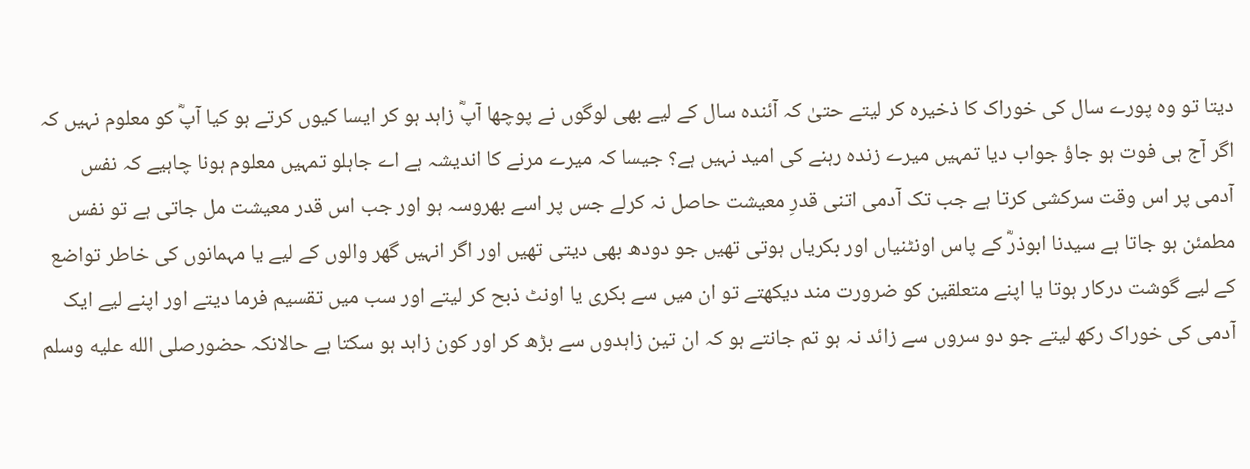دیتا تو وہ پورے سال کی خوراک کا ذخیرہ کر لیتے حتیٰ کہ آئندہ سال کے لیے بھی لوگوں نے پوچھا آپؓ زاہد ہو کر ایسا کیوں کرتے ہو کیا آپؓ کو معلوم نہیں کہ اگر آج ہی فوت ہو جاؤ جواب دیا تمہیں میرے زندہ رہنے کی امید نہیں ہے؟ جیسا کہ میرے مرنے کا اندیشہ ہے اے جاہلو تمہیں معلوم ہونا چاہیے کہ نفس آدمی پر اس وقت سرکشی کرتا ہے جب تک آدمی اتنی قدرِ معیشت حاصل نہ کرلے جس پر اسے بھروسہ ہو اور جب اس قدر معیشت مل جاتی ہے تو نفس مطمئن ہو جاتا ہے سیدنا ابوذرؓ کے پاس اونٹنیاں اور بکریاں ہوتی تھیں جو دودھ بھی دیتی تھیں اور اگر انہیں گھر والوں کے لیے یا مہمانوں کی خاطر تواضع کے لیے گوشت درکار ہوتا یا اپنے متعلقین کو ضرورت مند دیکھتے تو ان میں سے بکری یا اونٹ ذبح کر لیتے اور سب میں تقسیم فرما دیتے اور اپنے لیے ایک آدمی کی خوراک رکھ لیتے جو دو سروں سے زائد نہ ہو تم جانتے ہو کہ ان تین زاہدوں سے بڑھ کر اور کون زاہد ہو سکتا ہے حالانکہ حضورصلى الله عليه وسلم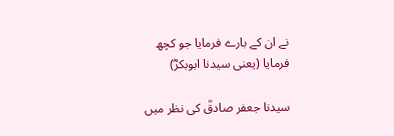نے ان کے بارے فرمایا جو کچھ فرمایا (یعنی سیدنا ابوبکرؓ)

سیدنا جعفر صادقؒ کی نظر میں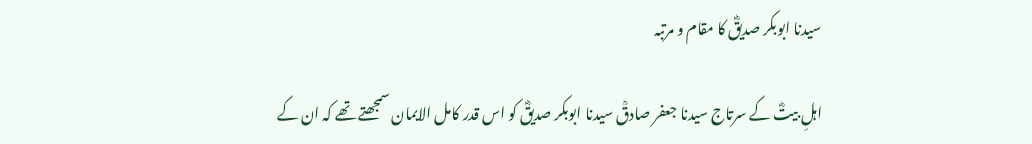سیدنا ابوبکر صدیقؓ کا مقام و مرتبہ

اہلِ بیتؓ کے سرتاج سیدنا جعفر صادقؒ سیدنا ابوبکر صدیقؓ کو اس قدر کامل الایمان سمجھتے تھے کہ ان کے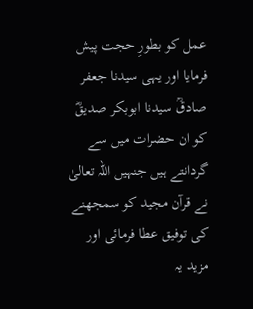عمل کو بطورِ حجت پیش فرمایا اور یہی سیدنا جعفر صادقؒ سیدنا ابوبکر صدیقؓ کو ان حضرات میں سے گردانتے ہیں جنہیں اللہ تعالیٰ نے قرآن مجید کو سمجھنے کی توفیق عطا فرمائی اور مزید یہ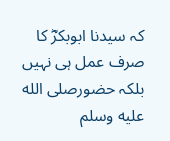کہ سیدنا ابوبکرؓ کا صرف عمل ہی نہیں بلکہ حضورصلى الله عليه وسلم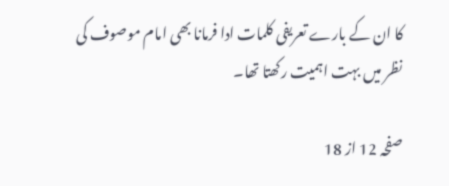کا ان کے بارے تعریفی کلمات ادا فرمانا بھی امام موصوف کی نظر میں بہت اہمیت رکھتا تھا۔

صفحہ 12 از 18